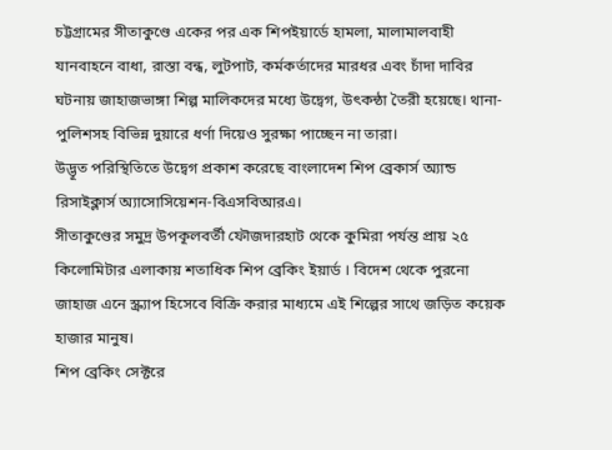চট্টগ্রামের সীতাকুণ্ডে একের পর এক শিপইয়ার্ডে হামলা, মালামালবাহী যানবাহনে বাধা, রাস্তা বন্ধ, লুটপাট, কর্মকর্তাদের মারধর এবং চাঁদা দাবির ঘটনায় জাহাজভাঙ্গা শিল্প মালিকদের মধ্যে উদ্বেগ, উৎকন্ঠা তৈরী হয়েছে। থানা-পুলিশসহ বিভিন্ন দুয়ারে ধর্ণা দিয়েও সুরক্ষা পাচ্ছেন না তারা।
উদ্ভূত পরিস্থিতিতে উদ্বেগ প্রকাশ করেছে বাংলাদেশ শিপ ব্রেকার্স অ্যান্ড রিসাইক্লার্স অ্যাসোসিয়েশন-বিএসবিআরএ।
সীতাকুণ্ডের সমুদ্র উপকূলবর্তী ফৌজদারহাট থেকে কুমিরা পর্যন্ত প্রায় ২৫ কিলোমিটার এলাকায় শতাধিক শিপ ব্রেকিং ইয়ার্ড । বিদেশ থেকে পুরনো জাহাজ এনে স্ক্র্যাপ হিসেবে বিক্রি করার মাধ্যমে এই শিল্পের সাথে জড়িত কয়েক হাজার মানুষ।
শিপ ব্রেকিং সেক্টরে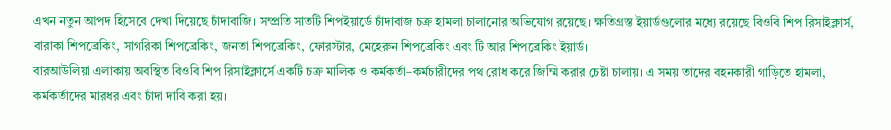এখন নতুন আপদ হিসেবে দেখা দিয়েছে চাঁদাবাজি। সম্প্রতি সাতটি শিপইয়ার্ডে চাঁদাবাজ চক্র হামলা চালানোর অভিযোগ রয়েছে। ক্ষতিগ্রস্ত ইয়ার্ডগুলোর মধ্যে রয়েছে বিওবি শিপ রিসাইক্লার্স, বারাকা শিপব্রেকিং, সাগরিকা শিপব্রেকিং, জনতা শিপব্রেকিং, ফোরস্টার, মেহেরুন শিপব্রেকিং এবং টি আর শিপব্রেকিং ইয়ার্ড।
বারআউলিয়া এলাকায় অবস্থিত বিওবি শিপ রিসাইক্লার্সে একটি চক্র মালিক ও কর্মকর্তা–কর্মচারীদের পথ রোধ করে জিম্মি করার চেষ্টা চালায়। এ সময় তাদের বহনকারী গাড়িতে হামলা, কর্মকর্তাদের মারধর এবং চাঁদা দাবি করা হয়।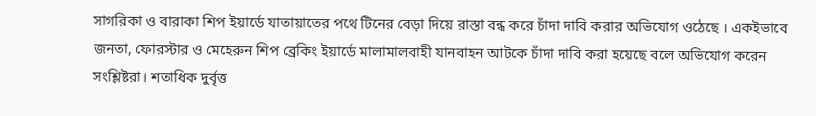সাগরিকা ও বারাকা শিপ ইয়ার্ডে যাতায়াতের পথে টিনের বেড়া দিয়ে রাস্তা বন্ধ করে চাঁদা দাবি করার অভিযোগ ওঠেছে । একইভাবে জনতা, ফোরস্টার ও মেহেরুন শিপ ব্রেকিং ইয়ার্ডে মালামালবাহী যানবাহন আটকে চাঁদা দাবি করা হয়েছে বলে অভিযোগ করেন সংশ্লিষ্টরা। শতাধিক দুর্বৃত্ত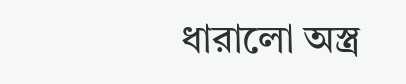ধারালো অস্ত্র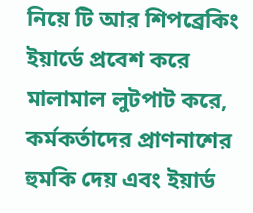নিয়ে টি আর শিপব্রেকিং ইয়ার্ডে প্রবেশ করে মালামাল লুটপাট করে, কর্মকর্তাদের প্রাণনাশের হুমকি দেয় এবং ইয়ার্ড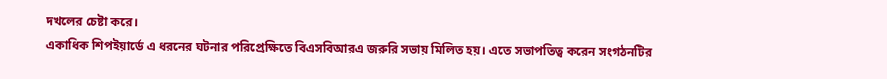দখলের চেষ্টা করে।
একাধিক শিপইয়ার্ডে এ ধরনের ঘটনার পরিপ্রেক্ষিতে বিএসবিআরএ জরুরি সভায় মিলিত হয়। এতে সভাপতিত্ব করেন সংগঠনটির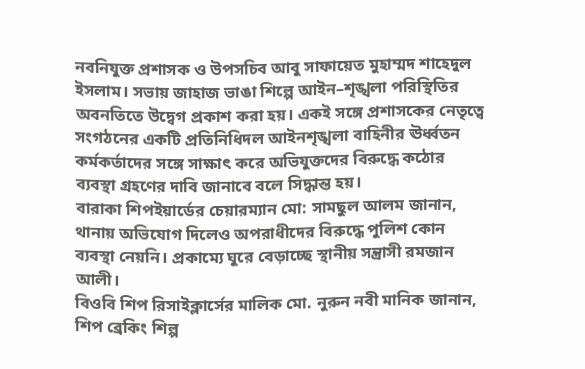নবনিযুক্ত প্রশাসক ও উপসচিব আবু সাফায়েত মুহাম্মদ শাহেদুল ইসলাম। সভায় জাহাজ ভাঙা শিল্পে আইন–শৃঙ্খলা পরিস্থিতির অবনতিতে উদ্বেগ প্রকাশ করা হয়। একই সঙ্গে প্রশাসকের নেতৃত্বে সংগঠনের একটি প্রতিনিধিদল আইনশৃঙ্খলা বাহিনীর ঊর্ধ্বতন কর্মকর্তাদের সঙ্গে সাক্ষাৎ করে অভিযুক্তদের বিরুদ্ধে কঠোর ব্যবস্থা গ্রহণের দাবি জানাবে বলে সিদ্ধান্ত হয়।
বারাকা শিপইয়ার্ডের চেয়ারম্যান মো: সামছুল আলম জানান, থানায় অভিযোগ দিলেও অপরাধীদের বিরুদ্ধে পুলিশ কোন ব্যবস্থা নেয়নি। প্রকাম্যে ঘুরে বেড়াচ্ছে স্থানীয় সন্ত্রাসী রমজান আলী।
বিওবি শিপ রিসাইক্লার্সের মালিক মো. নুরুন নবী মানিক জানান, শিপ ব্রেকিং শিল্প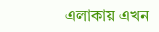এলাকায় এখন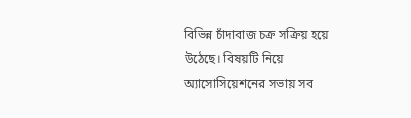বিভিন্ন চাঁদাবাজ চক্র সক্রিয় হয়ে উঠেছে। বিষয়টি নিয়ে অ্যাসোসিয়েশনের সভায় সব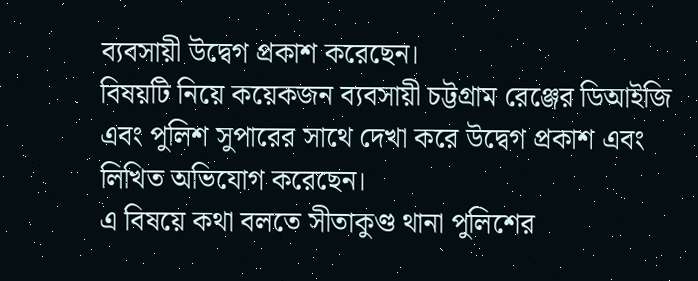ব্যবসায়ী উদ্বেগ প্রকাশ করেছেন।
বিষয়টি নিয়ে কয়েকজন ব্যবসায়ী চট্টগ্রাম রেঞ্জের ডিআইজি এবং পুলিশ সুপারের সাথে দেখা করে উদ্বেগ প্রকাশ এবং লিখিত অভিযোগ করেছেন।
এ বিষয়ে কথা বলতে সীতাকুণ্ড থানা পুলিশের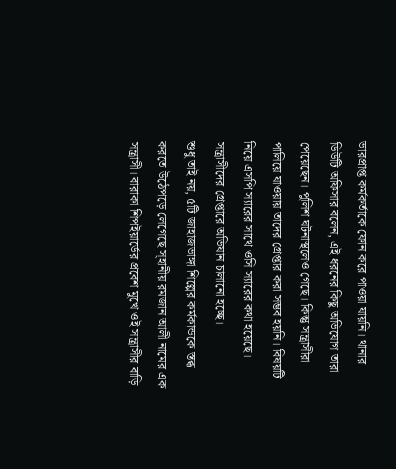ভারপ্রাপ্ত কর্মকর্তাকে ফোন করে পাওয়া যায়নি। থানার ডিউটি অফিসার বলেন, এই ধরনের কিছু অভিযোগ তারা পেয়েছেন। পুলিশ ঘটনাস্থলেও গেছে। কিন্তু সন্ত্রাসীরা পালিয়ে যাওয়ায় তাদের গ্রেপ্তার করা সম্ভব হয়নি। বিষয়টি নিয়ে এসপি স্যারের সাথে ওসি স্যারের কথা হয়েছে। সন্ত্রাসীদের গ্রেপ্তারে অভিযান চালানো হচ্ছে।
শুধু তাই নয়, ৫টি জাহাজভাঙ্গা শিল্পের কর্মকান্ডকে স্তব্ধ করতে উঠেপড়ে লেগেছে স্হানীয় রমজান আলী নামের এক সন্ত্রাসী। বারাকা শিপইয়ার্ডের প্রবেশ মুখে ওই সন্ত্রাসীর বাড়ি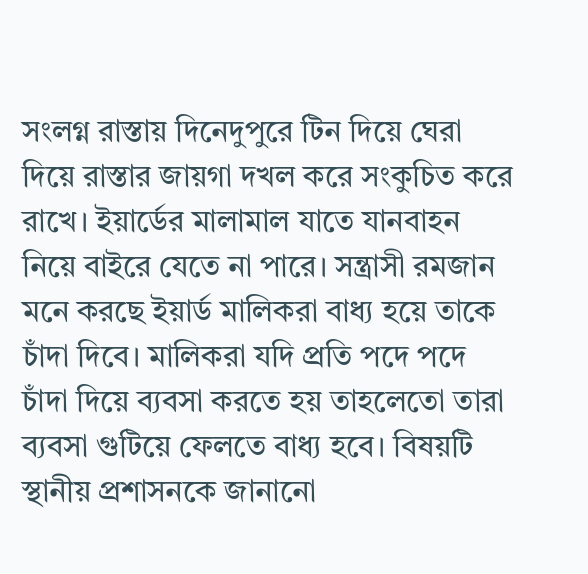সংলগ্ন রাস্তায় দিনেদুপুরে টিন দিয়ে ঘেরা দিয়ে রাস্তার জায়গা দখল করে সংকুচিত করে রাখে। ইয়ার্ডের মালামাল যাতে যানবাহন নিয়ে বাইরে যেতে না পারে। সন্ত্রাসী রমজান মনে করছে ইয়ার্ড মালিকরা বাধ্য হয়ে তাকে চাঁদা দিবে। মালিকরা যদি প্রতি পদে পদে চাঁদা দিয়ে ব্যবসা করতে হয় তাহলেতো তারা ব্যবসা গুটিয়ে ফেলতে বাধ্য হবে। বিষয়টি স্থানীয় প্রশাসনকে জানানো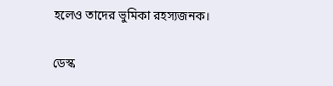হলেও তাদের ভুমিকা রহস্যজনক।

ডেস্ক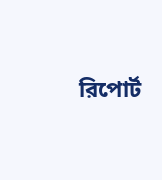রিপোর্ট